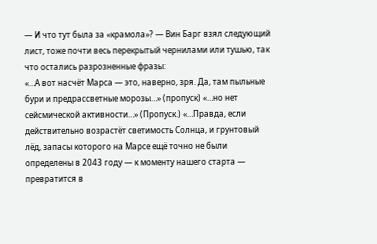— И что тут была за «крамола»? — Вин Бapг взял следующий лист, тоже почти весь перекрытый чернилами или тушью, так что остались разрозненные фразы:
«…А вот насчёт Марса — это, наверно, зря. Да, там пыльные бури и предрассветные морозы…» (пропуск) «…но нет сейсмической активности…» (Пропуск.) «…Правда, если действительно возрастёт светимость Солнца, и грунтовый лёд, запасы которого на Марсе ещё точно не были определены в 2043 году — к моменту нашего старта — превратится в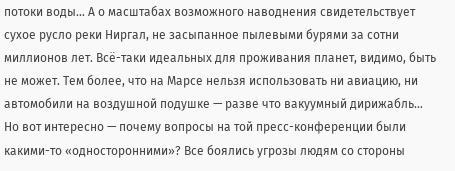потоки воды… А о масштабах возможного наводнения свидетельствует сухое русло реки Ниргал, не засыпанное пылевыми бурями за сотни миллионов лет. Всё-таки идеальных для проживания планет, видимо, быть не может. Тем более, что на Марсе нельзя использовать ни авиацию, ни автомобили на воздушной подушке — разве что вакуумный дирижабль…
Нo вот интересно — почему вопросы на той пресс-конференции были какими-то «односторонними»? Все боялись угрозы людям со стороны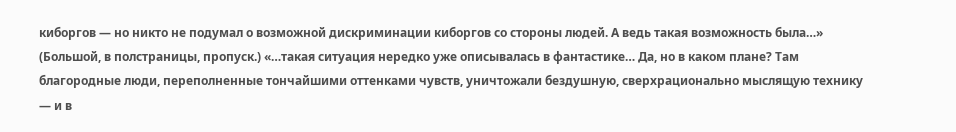киборгов — но никто не подумал о возможной дискриминации киборгов со стороны людей. А ведь такая возможность была…» (Большой, в полстраницы, пропуск.) «…такая ситуация нередко уже описывалась в фантастике… Да, но в каком плане? Там благородные люди, переполненные тончайшими оттенками чувств, уничтожали бездушную, сверхрационально мыслящую технику — и в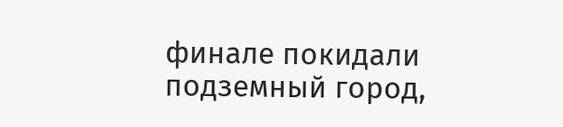финале покидали подземный город,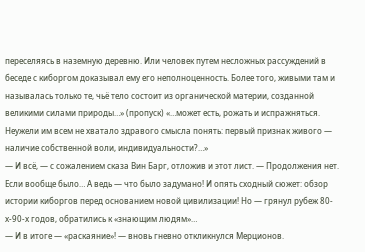переселяясь в наземную деревню. Или человек путем несложных рассуждений в беседе с киборгом доказывал ему его неполноценность. Более того, живыми там и называлась только те, чьё тело состоит из органической материи, созданной великими силами природы…» (пропуск) «…может есть, рожать и испражняться. Неужели им всем не хватало здравого смысла понять: первый признак живого — наличие собственной воли, индивидуальности?…»
— И всё, — с сожалением сказа Вин Барг, отложив и этот лист. — Продолжения нет. Если вообще было… А ведь — что было задумано! И опять сходный сюжет: обзор истории киборгов перед основанием новой цивилизации! Но — грянул рубеж 80-х-90-х годов, обратились к «знающим людям»…
— И в итоге — «раскаяние»! — вновь гневно откликнулся Мерционов.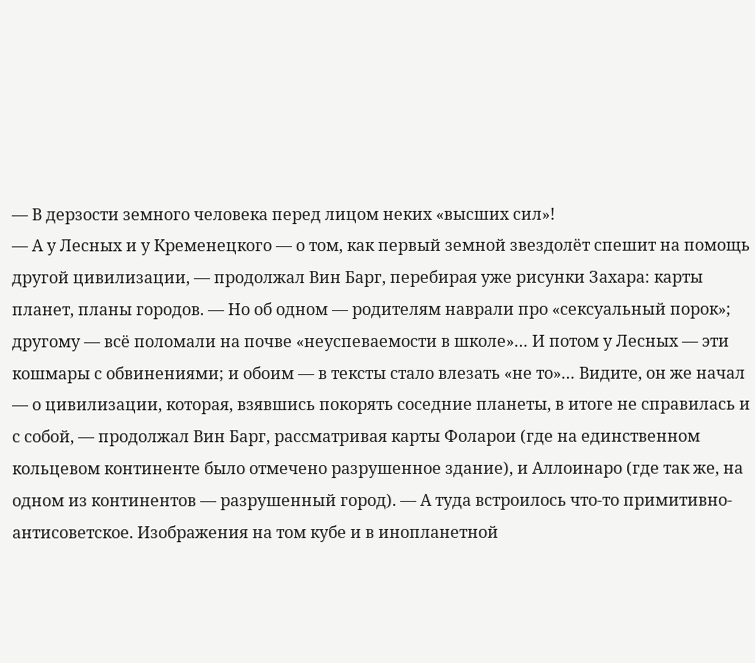— В дерзости земного человека перед лицом неких «высших сил»!
— А у Лесных и у Кременецкого — о том, как первый земной звездолёт спешит на помощь другой цивилизации, — продолжал Вин Барг, перебирая уже рисунки Захара: карты планет, планы городов. — Но об одном — родителям наврали про «сексуальный порок»; другому — всё поломали на почве «неуспеваемости в школе»… И потом у Лесных — эти кошмары с обвинениями; и обоим — в тексты стало влезать «не то»… Видите, он же начал — о цивилизации, которая, взявшись покорять соседние планеты, в итоге не справилась и с собой, — продолжал Вин Барг, рассматривая карты Фоларои (где на единственном кольцевом континенте было отмечено разрушенное здание), и Аллоинаро (где так же, на одном из континентов — разрушенный город). — А туда встроилось что-то примитивно-антисоветское. Изображения на том кубе и в инопланетной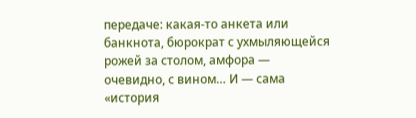передаче: какая-то анкета или банкнота, бюрократ с ухмыляющейся рожей за столом, амфора — очевидно, с вином… И — сама «история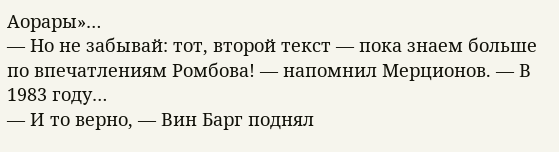Аорары»…
— Но не забывай: тот, второй текст — пока знаем больше по впечатлениям Ромбова! — напомнил Мерционов. — В 1983 году…
— И то верно, — Вин Барг поднял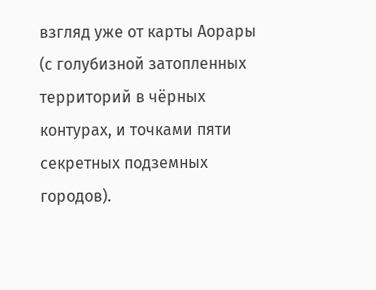взгляд уже от карты Аорары (с голубизной затопленных территорий в чёрных контурах, и точками пяти секретных подземных гoрoдов).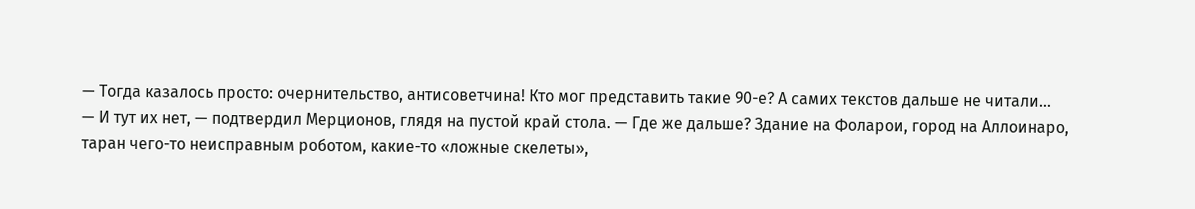— Тогда казалось просто: очернительство, антисоветчина! Кто мог представить такие 90-е? А самих текстов дальше не читали…
— И тут их нет, — подтвердил Мерционов, глядя на пустой край стола. — Где же дальше? Здание на Фоларои, город на Аллоинаро, таран чего-то неисправным роботом, какие-то «ложные скелеты»,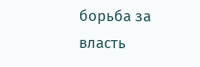борьба за власть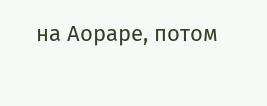на Аораре, потом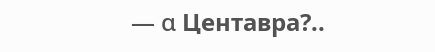— α Центавра?..